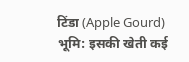टिंडा (Apple Gourd)
भूमि: इसकी खेती कई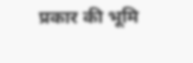प्रकार की भूमि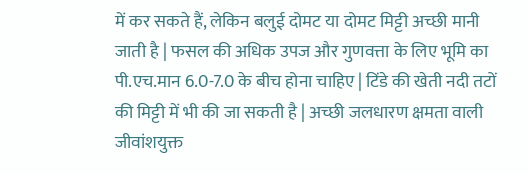में कर सकते हैं, लेकिन बलुई दोमट या दोमट मिट्टी अच्छी मानी जाती है | फसल की अधिक उपज और गुणवत्ता के लिए भूमि का पी.एच.मान 6.0-7.0 के बीच होना चाहिए | टिंडे की खेती नदी तटों की मिट्टी में भी की जा सकती है | अच्छी जलधारण क्षमता वाली जीवांशयुक्त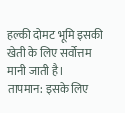हल्की दोमट भूमि इसकी खेती के लिए सर्वोत्तम मानी जाती है।
तापमान: इसके लिए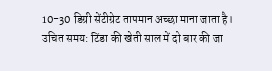10-30 डिग्री सेंटीग्रेट तापमान अच्छा माना जाता है।
उचित समय: टिंडा की खेती साल में दो बार की जा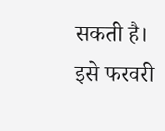सकती है। इसे फरवरी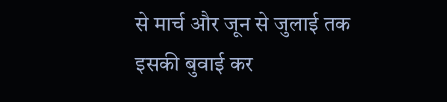से मार्च और जून से जुलाई तक इसकी बुवाई कर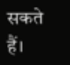सकते हैं।